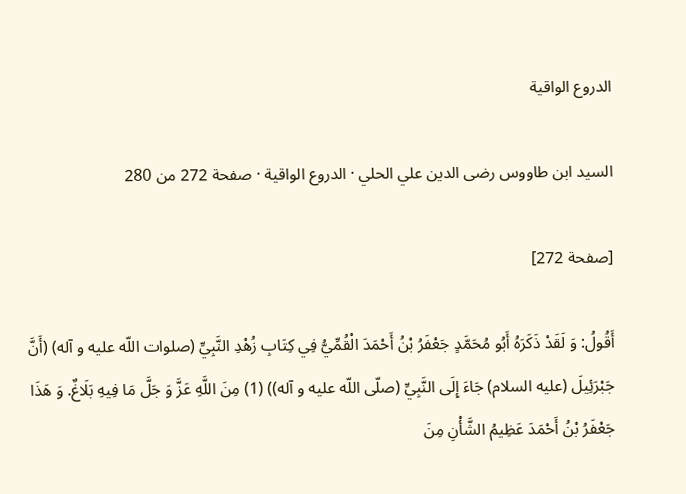الدروع الواقية

السيد ابن طاووس رضى الدين علي الحلي · الدروع الواقية · صفحة 272 من 280

[صفحة 272]

أَقُولُ: وَ لَقَدْ ذَكَرَهُ أَبُو مُحَمَّدٍ جَعْفَرُ بْنُ أَحْمَدَ الْقُمِّيُّ فِي كِتَابِ زُهْدِ النَّبِيِّ (صلوات اللّه عليه و آله) (أَنَّ جَبْرَئِيلَ (عليه السلام) جَاءَ إِلَى النَّبِيِّ (صلّى اللّه عليه و آله)) (1) مِنَ اللَّهِ عَزَّ وَ جَلَّ مَا فِيهِ بَلَاغٌ. وَ هَذَا جَعْفَرُ بْنُ أَحْمَدَ عَظِيمُ الشَّأْنِ مِنَ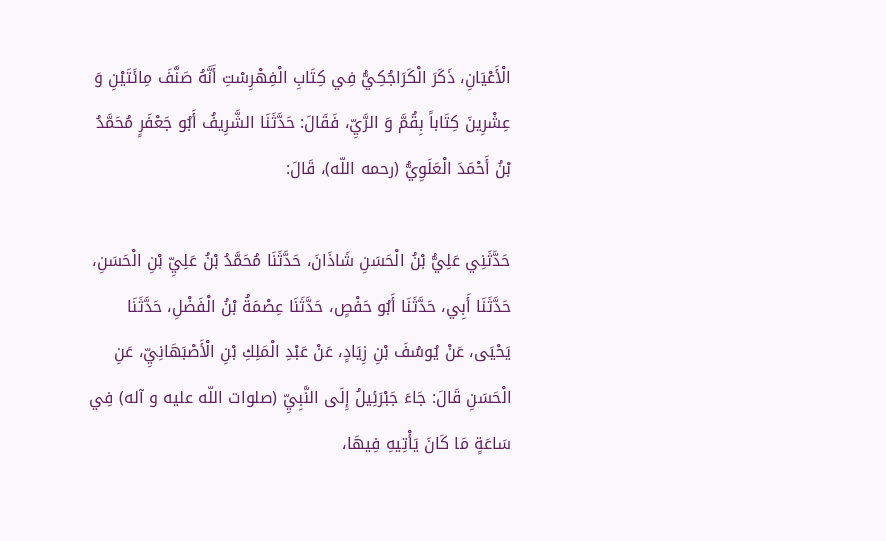الْأَعْيَانِ، ذَكَرَ الْكَرَاجُكِيُّ فِي كِتَابِ الْفِهْرِسْتِ أَنَّهُ صَنَّفَ مِائَتَيْنِ وَ عِشْرِينَ كِتَاباً بِقُمَّ وَ الرَّيِّ، فَقَالَ: حَدَّثَنَا الشَّرِيفُ أَبُو جَعْفَرٍ مُحَمَّدُ بْنُ أَحْمَدَ الْعَلَوِيُّ (رحمه اللّه)، قَالَ:

حَدَّثَنِي عَلِيُّ بْنُ الْحَسَنِ شَاذَانَ، حَدَّثَنَا مُحَمَّدُ بْنُ عَلِيِّ بْنِ الْحَسَنِ، حَدَّثَنَا أَبِي، حَدَّثَنَا أَبُو حَفْصٍ، حَدَّثَنَا عِصْمَةُ بْنُ الْفَضْلِ، حَدَّثَنَا يَحْيَى، عَنْ يُوسُفَ بْنِ زِيَادٍ، عَنْ عَبْدِ الْمَلِكِ بْنِ الْأَصْبَهَانِيِّ، عَنِ الْحَسَنِ قَالَ: جَاءَ جَبْرَئِيلُ إِلَى النَّبِيِّ (صلوات اللّه عليه و آله) فِي سَاعَةٍ مَا كَانَ يَأْتِيهِ فِيهَا،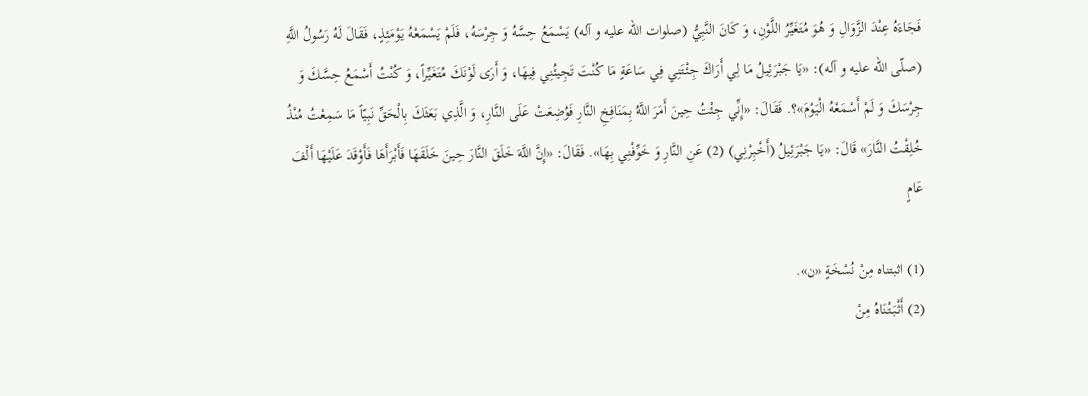فَجَاءَهُ عِنْدَ الزَّوَالِ وَ هُوَ مُتَغَيِّرُ اللَّوْنِ، وَ كَانَ النَّبِيُّ (صلوات اللّه عليه و آله) يَسْمَعُ حِسَّهُ وَ جِرْسَهُ، فَلَمْ يَسْمَعْهُ يَوْمَئِذٍ، فَقَالَ لَهُ رَسُولُ اللَّهِ (صلّى اللّه عليه و آله): «يَا جَبْرَئِيلُ مَا لِي أَرَاكَ جِئْتَنِي فِي سَاعَةٍ مَا كُنْتَ تَجِيئُنِي فِيهَا، وَ أَرَى لَوْنَكَ مُتَغَيِّراً، وَ كُنْتُ أَسْمَعُ حِسَّكَ وَ جِرْسَكَ وَ لَمْ أَسْمَعْهُ الْيَوْمَ»؟. فَقَالَ: «إِنِّي جِئْتُ حِينَ أَمَرَ اللَّهُ بِمَنَافِخِ النَّارِ فَوُضِعَتْ عَلَى النَّارِ، وَ الَّذِي بَعَثَكَ بِالْحَقِّ نَبِيّاً مَا سَمِعْتُ مُنْذُ خُلِقْتُ النَّارَ» قَالَ: «يَا جَبْرَئِيلُ (أَخْبِرْنِي) (2) عَنِ النَّارِ وَ خَوِّفْنِي بِهَا». فَقَالَ: «إِنَّ اللَّهَ خَلَقَ النَّارَ حِينَ خَلَقَهَا فَأَبْرَأَهَا فَأَوْقَدَ عَلَيْهَا أَلْفَ عَامٍ

(1) اثبتناه مِنْ نُسْخَةٍ «ن».
(2) أَثْبَتْنَاهُ مِنْ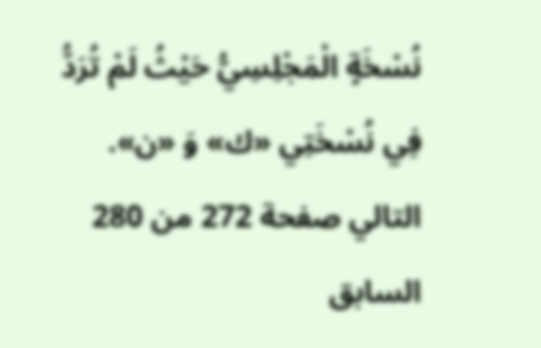نُسْخَةٍ الْمَجْلِسِيُّ حَيْثُ لَمْ تُرَدُّ فِي نُسْخَتِي «ك» وَ «ن».
التالي صفحة 272 من 280 السابق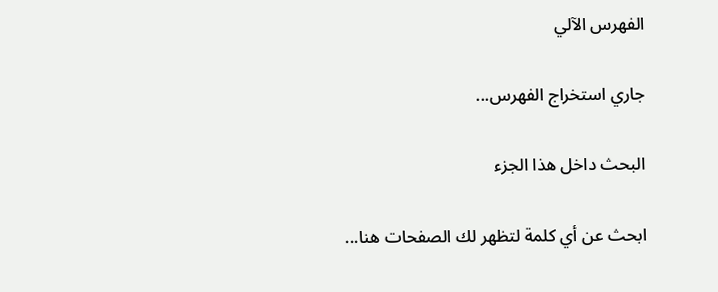الفهرس الآلي

جاري استخراج الفهرس...

البحث داخل هذا الجزء

ابحث عن أي كلمة لتظهر لك الصفحات هنا...